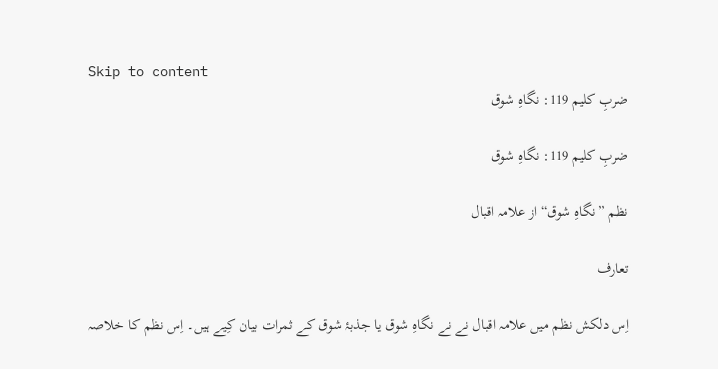Skip to content
ضربِ کلیم 119: نگاہِ شوق

ضربِ کلیم 119: نگاہِ شوق

نظم ”نگاہِ شوق“ از علامہ اقبال

تعارف

اِس دلکش نظم میں علامہ اقبال نے نے نگاہِ شوق یا جذبۂ شوق کے ثمرات بیان کِیے ہیں۔ اِس نظم کا خلاصہ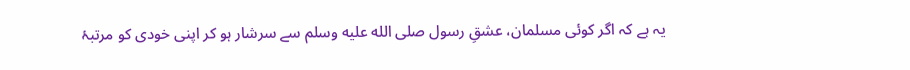یہ ہے کہ اگر کوئی مسلمان، عشقِ رسول صلى الله عليه وسلم سے سرشار ہو کر اپنی خودی کو مرتبۂ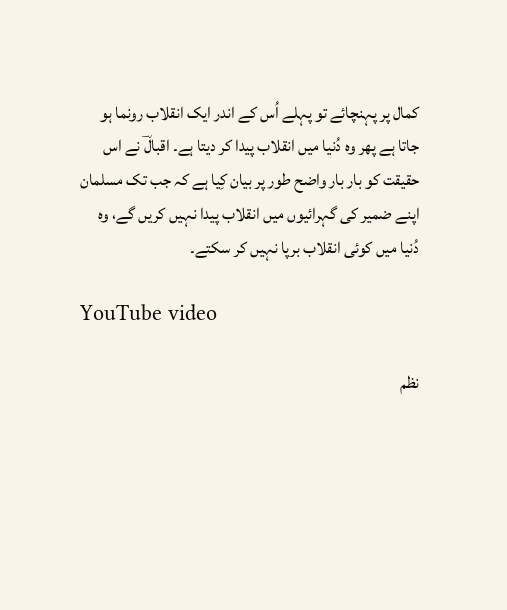کمال پر پہنچائے تو پہلے اُس کے اندر ایک انقلاب رونما ہو جاتا ہے پھر وہ دُنیا میں انقلاب پیدا کر دیتا ہے۔ اقبالؔ نے اس حقیقت کو بار بار واضح طور پر بیان کِیا ہے کہ جب تک مسلمان اپنے ضمیر کی گہرائیوں میں انقلاب پیدا نہیں کریں گے، وہ دُنیا میں کوئی انقلاب برپا نہیں کر سکتے۔

YouTube video

نظم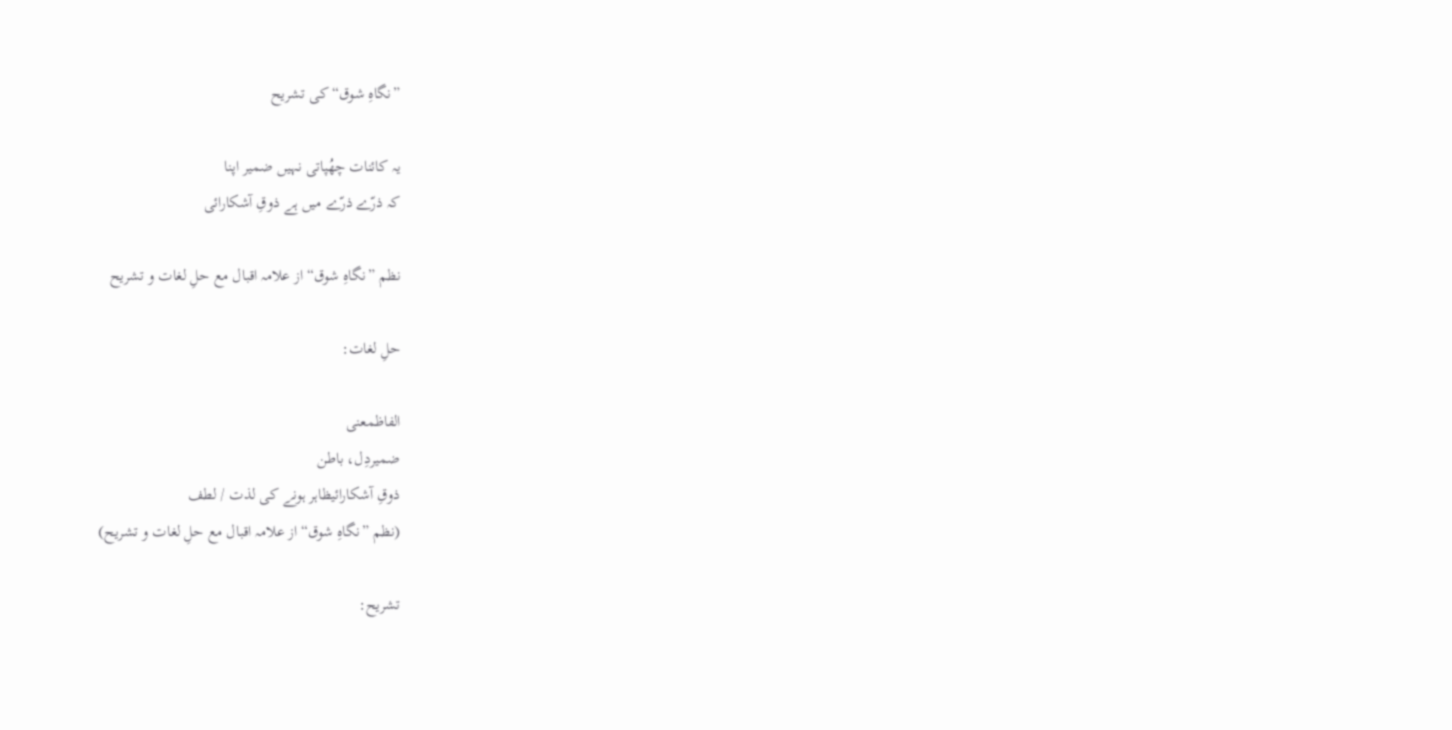”نگاہِ شوق“ کی تشریح

یہ کائنات چھُپاتی نہیں ضمیر اپنا
کہ ذرّے ذرّے میں ہے ذوقِ آشکارائی

نظم ”نگاہِ شوق“ از علامہ اقبال مع حلِ لغات و تشریح

حلِ لغات:

الفاظمعنی
ضمیردِل، باطن
ذوقِ آشکارائیظاہر ہونے کی لذت / لطف
(نظم ”نگاہِ شوق“ از علامہ اقبال مع حلِ لغات و تشریح)

تشریح: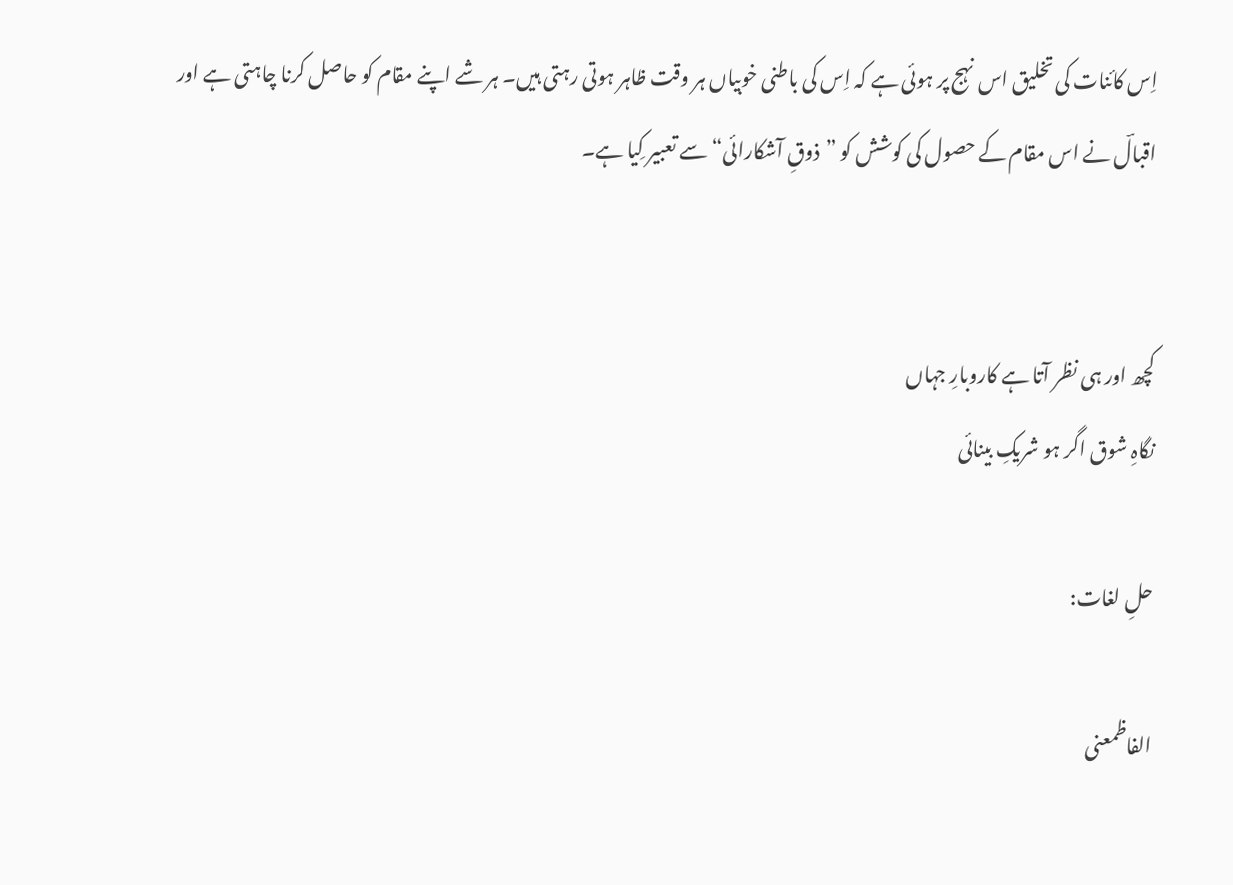اِس کائنات کی تخلیق اس نہج پر ہوئی ہے کہ اِس کی باطنی خوبیاں ہر وقت ظاہر ہوتی رہتی ہیں۔ ہر شے اپنے مقام کو حاصل کرنا چاہتی ہے اور اقبالؔ نے اس مقام کے حصول کی کوشش کو ”ذوقِ آشکارائی“ سے تعبیر کِیا ہے۔


کچھ اور ہی نظر آتا ہے کاروبارِ جہاں
نگاہِ شوق اگر ہو شریکِ بینائی

حلِ لغات:

الفاظمعنی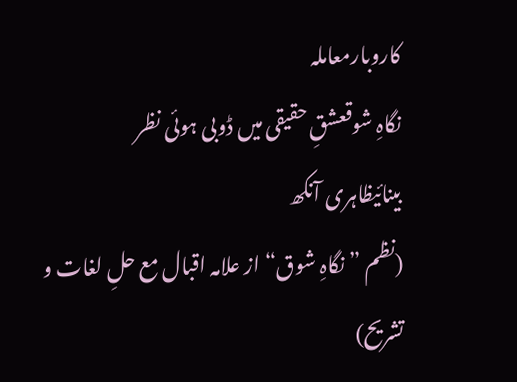کاروبارمعاملہ
نگاہِ شوقعشقِ حقیقی میں ڈوبی ہوئی نظر
بینائیظاہری آنکھ
(نظم ”نگاہِ شوق“ از علامہ اقبال مع حلِ لغات و تشریح)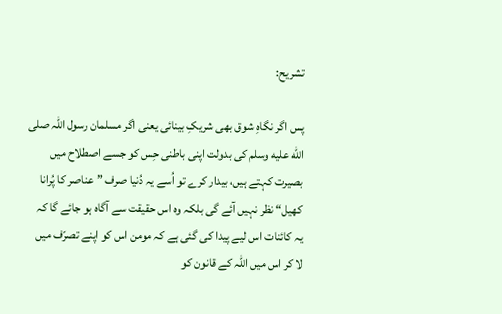تشریح:

پس اگر نگاہِ شوق بھی شریکِ بینائی یعنی اگر مسلمان رسول اللہ صلى الله عليه وسلم کی بدولت اپنی باطنی حِس کو جسے اصطلاح میں بصیرت کہتے ہیں، بیدار کرے تو اُسے یہ دُنیا صرف ”عناصر کا پُرانا کھیل“ نظر نہیں آئے گی بلکہ وہ اس حقیقت سے آگاہ ہو جائے گا کہ یہ کائنات اس لیے پیدا کی گئی ہے کہ مومن اس کو اپنے تصرّف میں لا کر اس میں اللہ کے قانون کو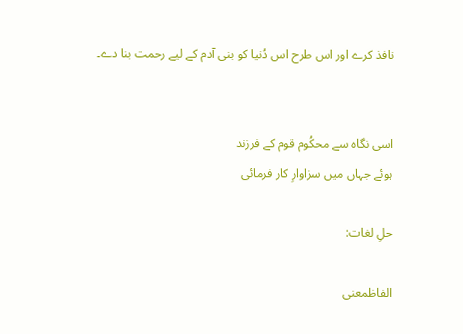نافذ کرے اور اس طرح اس دُنیا کو بنی آدم کے لیے رحمت بنا دے۔


اسی نگاہ سے محکُوم قوم کے فرزند
ہوئے جہاں میں سزاوارِ کار فرمائی

حلِ لغات:

الفاظمعنی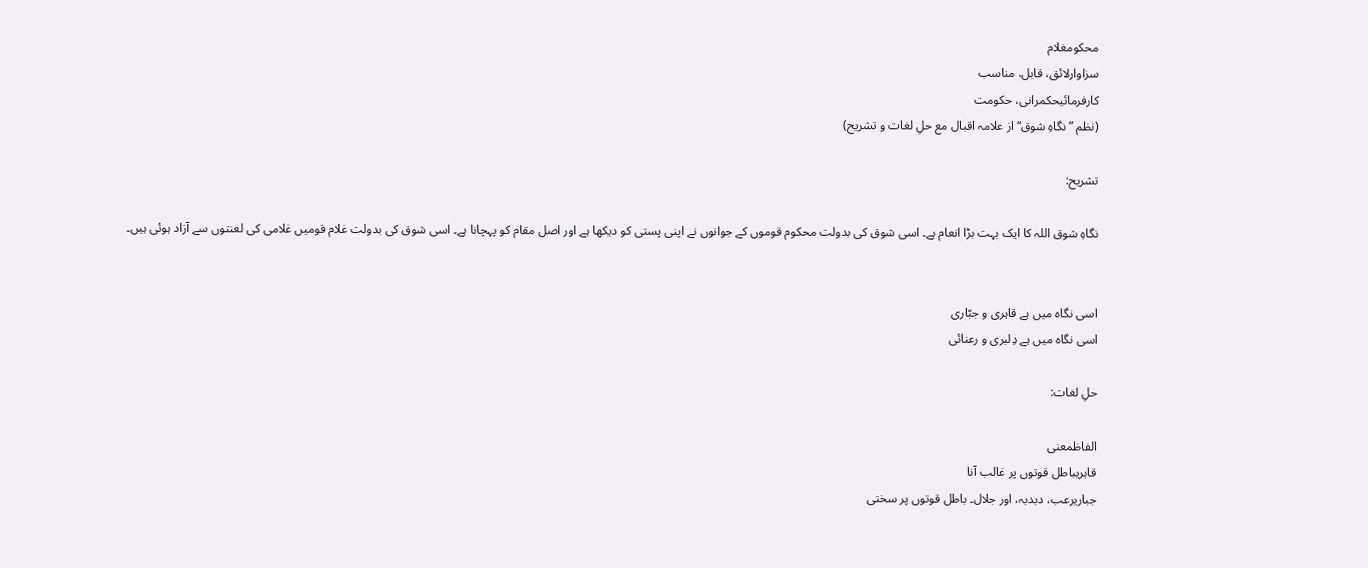محکومغلام
سزاوارلائق، قابل، مناسب
کارفرمائیحکمرانی، حکومت
(نظم ”نگاہِ شوق“ از علامہ اقبال مع حلِ لغات و تشریح)

تشریح:

نگاہِ شوق اللہ کا ایک بہت بڑا انعام ہے۔ اسی شوق کی بدولت محکوم قوموں کے جوانوں نے اپنی پستی کو دیکھا ہے اور اصل مقام کو پہچانا ہے۔ اسی شوق کی بدولت غلام قومیں غلامی کی لعنتوں سے آزاد ہوئی ہیں۔


اسی نگاہ میں ہے قاہری و جبّاری
اسی نگاہ میں ہے دِلبری و رعنائی

حلِ لغات:

الفاظمعنی
قاہریباطل قوتوں پر غالب آنا
جباریرعب، دبدبہ، اور جلال۔ باطل قوتوں پر سختی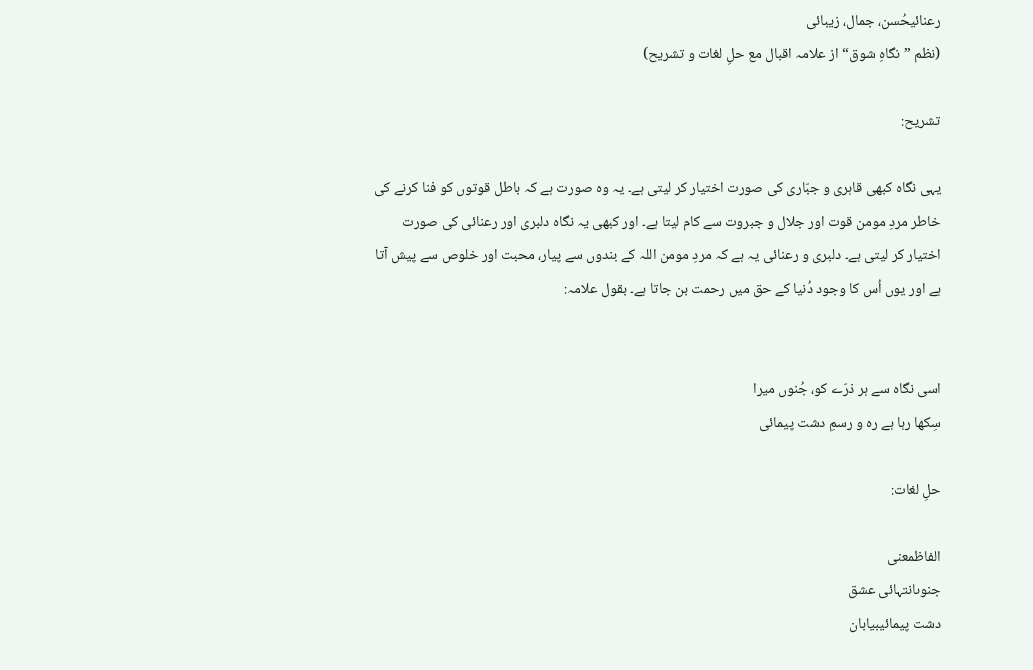رعنائیحُسن، جمال، زیبائی
(نظم ”نگاہِ شوق“ از علامہ اقبال مع حلِ لغات و تشریح)

تشریح:

یہی نگاہ کبھی قاہری و جبّاری کی صورت اختیار کر لیتی ہے۔ یہ وہ صورت ہے کہ باطل قوتوں کو فنا کرنے کی خاطر مردِ مومن قوت اور جلال و جبروت سے کام لیتا ہے۔ اور کبھی یہ نگاہ دلبری اور رعنائی کی صورت اختیار کر لیتی ہے۔ دلبری و رعنائی یہ ہے کہ مردِ مومن اللہ کے بندوں سے پیار، محبت اور خلوص سے پیش آتا ہے اور یوں اُس کا وجود دُنیا کے حق میں رحمت بن جاتا ہے۔ بقول علامہ:


اسی نگاہ سے ہر ذرّے کو، جُنوں میرا
سِکھا رہا ہے رہ و رسمِ دشت پیمائی

حلِ لغات:

الفاظمعنی
جنوںانتہائی عشق
دشت پیمائیبیابان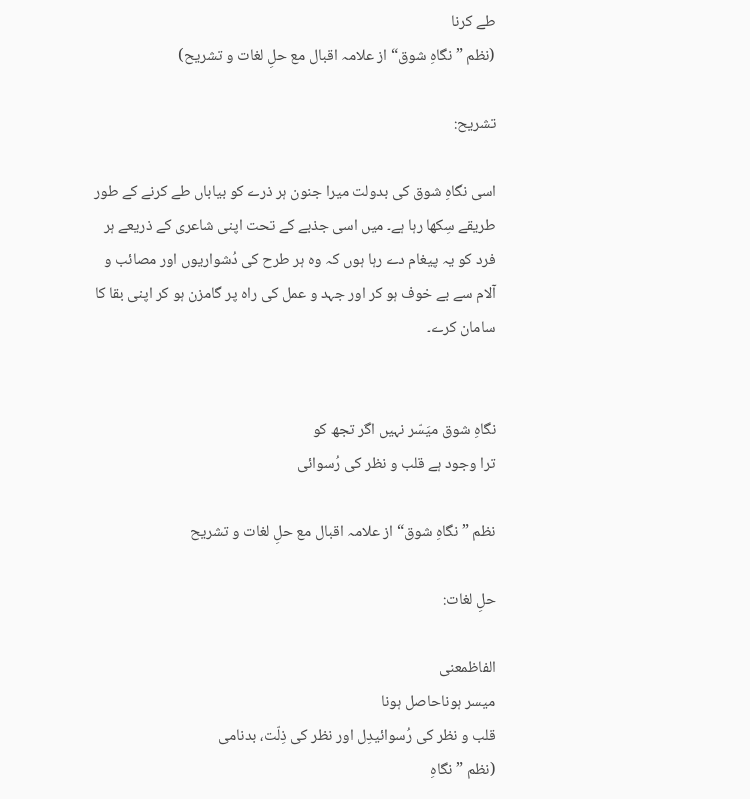طے کرنا
(نظم ”نگاہِ شوق“ از علامہ اقبال مع حلِ لغات و تشریح)

تشریح:

اسی نگاہِ شوق کی بدولت میرا جنون ہر ذرے کو بیاباں طے کرنے کے طور طریقے سِکھا رہا ہے۔ میں اسی جذبے کے تحت اپنی شاعری کے ذریعے ہر فرد کو یہ پیغام دے رہا ہوں کہ وہ ہر طرح کی دُشواریوں اور مصائب و آلام سے بے خوف ہو کر اور جہد و عمل کی راہ پر گامزن ہو کر اپنی بقا کا سامان کرے۔


نگاہِ شوق میَسّر نہیں اگر تجھ کو
ترا وجود ہے قلب و نظر کی رُسوائی

نظم ”نگاہِ شوق“ از علامہ اقبال مع حلِ لغات و تشریح

حلِ لغات:

الفاظمعنی
میسر ہوناحاصل ہونا
قلب و نظر کی رُسوائیدِل اور نظر کی ذِلّت، بدنامی
(نظم ”نگاہِ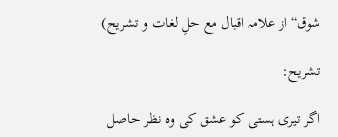شوق“ از علامہ اقبال مع حلِ لغات و تشریح)

تشریح:

اگر تیری ہستی کو عشق کی وہ نظر حاصل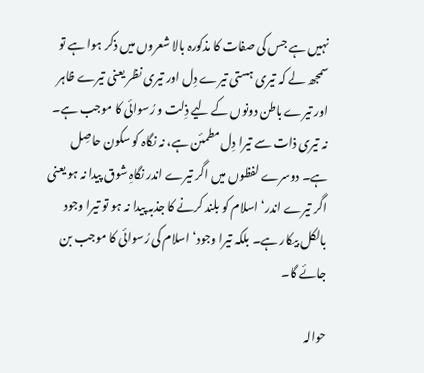نہیں ہے جس کی صفات کا مذکورہ بالا شعروں میں ذکر ہوا ہے تو سمجھ لے کہ تیری ہستی تیرے دِل اور تیری نظر یعنی تیرے ظاہر اور تیرے باطن دونوں کے لیے ذِلت و رُسوائی کا موجب ہے۔ نہ تیری ذات سے تیرا دِل مطمئن ہے، نہ نگاہ کو سکون حاصِل ہے۔ دوسرے لفظوں میں اگر تیرے اندر نگاہِ شوق پیدا نہ ہو یعنی اگر تیرے اندر‘ اسلام کو بلند کرنے کا جذبہ پیدا نہ ہو تو تیرا وجود بالکل بیکار ہے۔ بلکہ تیرا وجود‘ اسلام کی رُسوائی کا موجب بن جائے گا۔

حوالہ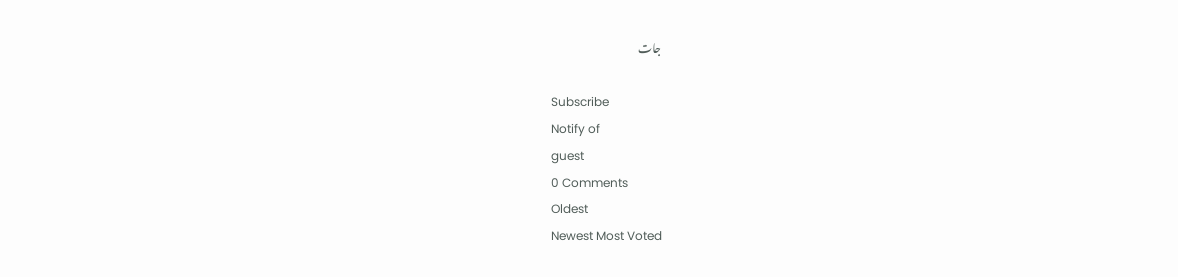جات

Subscribe
Notify of
guest
0 Comments
Oldest
Newest Most Voted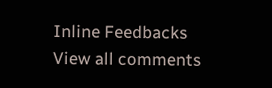Inline Feedbacks
View all comments